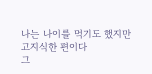나는 나이를 먹기도 했지만 고지식한 편이다
그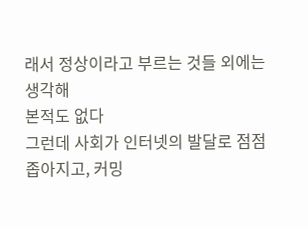래서 정상이라고 부르는 것들 외에는 생각해
본적도 없다
그런데 사회가 인터넷의 발달로 점점
좁아지고, 커밍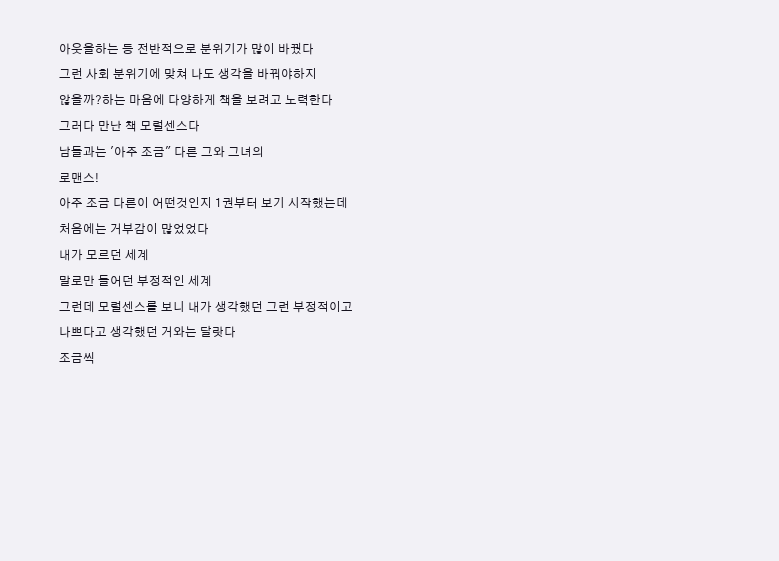아웃을하는 등 전반적으로 분위기가 많이 바꿨다
그런 사회 분위기에 맞쳐 나도 생각을 바꿔야하지
않을까?하는 마음에 다양하게 책을 보려고 노력한다
그러다 만난 책 모럴센스다
남들과는 '아주 조금" 다른 그와 그녀의
로맨스!
아주 조금 다른이 어떤것인지 1권부터 보기 시작했는데
처음에는 거부감이 많었었다
내가 모르던 세계
말로만 들어던 부정적인 세계
그런데 모럴센스를 보니 내가 생각했던 그런 부정적이고
나쁘다고 생각했던 거와는 달랏다
조금씩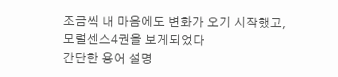조금씩 내 마음에도 변화가 오기 시작했고,
모럴센스4권을 보게되었다
간단한 용어 설명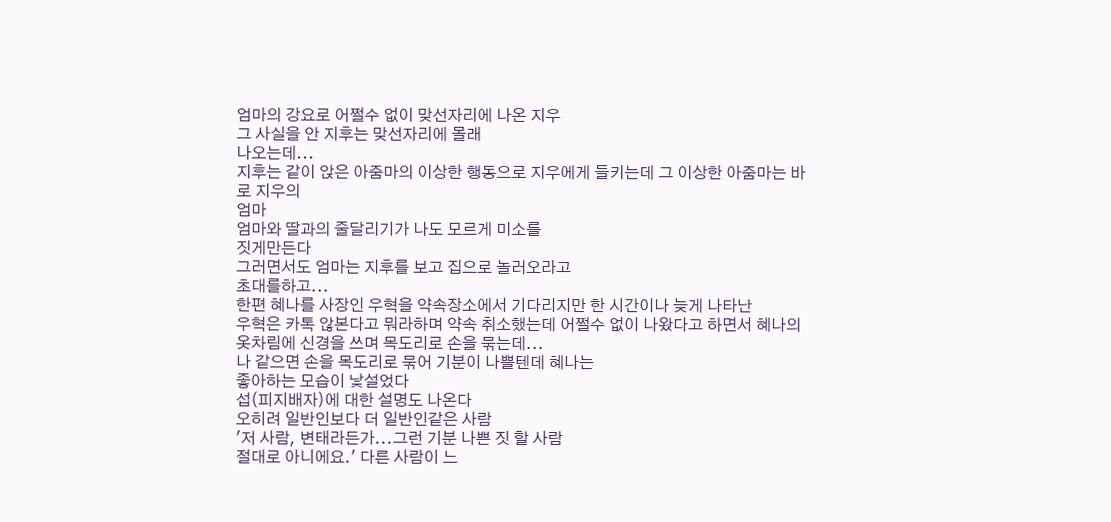엄마의 강요로 어쩔수 없이 맞선자리에 나온 지우
그 사실을 안 지후는 맞선자리에 몰래
나오는데...
지후는 같이 앉은 아줌마의 이상한 행동으로 지우에게 들키는데 그 이상한 아줌마는 바로 지우의
엄마
엄마와 딸과의 줄달리기가 나도 모르게 미소를
짓게만든다
그러면서도 엄마는 지후를 보고 집으로 놀러오라고
초대를하고...
한편 혜나를 사장인 우혁을 약속장소에서 기다리지만 한 시간이나 늦게 나타난
우혁은 카톡 않본다고 뭐라하며 약속 취소했는데 어쩔수 없이 나왔다고 하면서 혜나의 옷차림에 신경을 쓰며 목도리로 손을 묶는데...
나 같으면 손을 목도리로 묶어 기분이 나쁠텐데 혜나는
좋아하는 모습이 낯설었다
섭(피지배자)에 대한 설명도 나온다
오히려 일반인보다 더 일반인같은 사람
'저 사람, 변태라든가...그런 기분 나쁜 짓 할 사람
절대로 아니에요.' 다른 사람이 느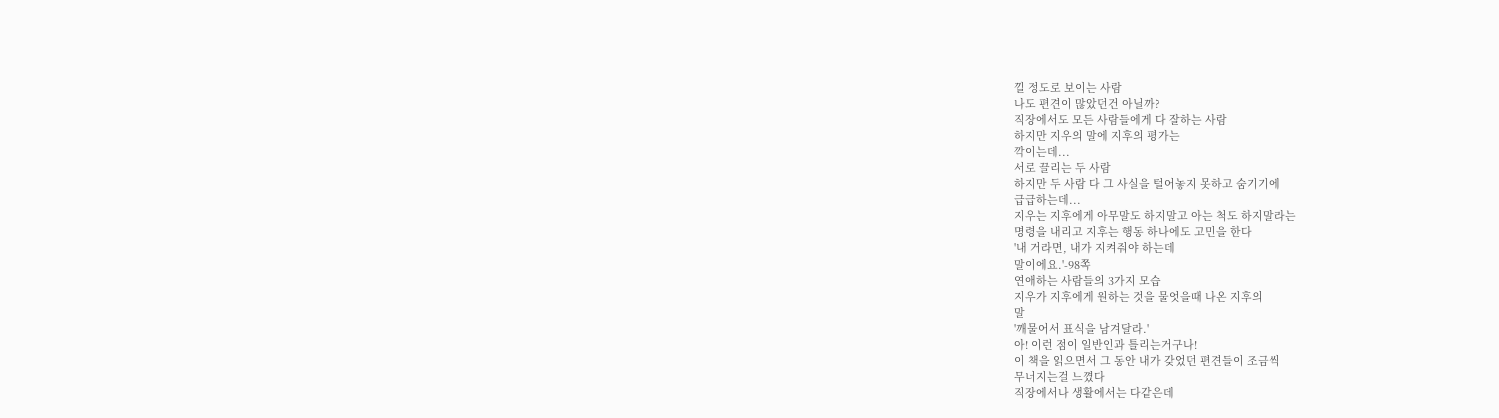낄 정도로 보이는 사람
나도 편견이 많았던건 아닐까?
직장에서도 모든 사람들에게 다 잘하는 사람
하지만 지우의 말에 지후의 평가는
깍이는데...
서로 끌리는 두 사람
하지만 두 사람 다 그 사실을 털어놓지 못하고 숨기기에
급급하는데...
지우는 지후에게 아무말도 하지말고 아는 척도 하지말라는
명령을 내리고 지후는 행동 하나에도 고민을 한다
'내 거라면, 내가 지켜줘야 하는데
말이에요.'-98쪽
연애하는 사람들의 3가지 모습
지우가 지후에게 원하는 것을 물엇을때 나온 지후의
말
'깨물어서 표식을 남겨달라.'
아! 이런 점이 일반인과 틀리는거구나!
이 책을 읽으면서 그 동안 내가 갖었던 편견들이 조금씩
무너지는걸 느꼈다
직장에서나 생활에서는 다같은데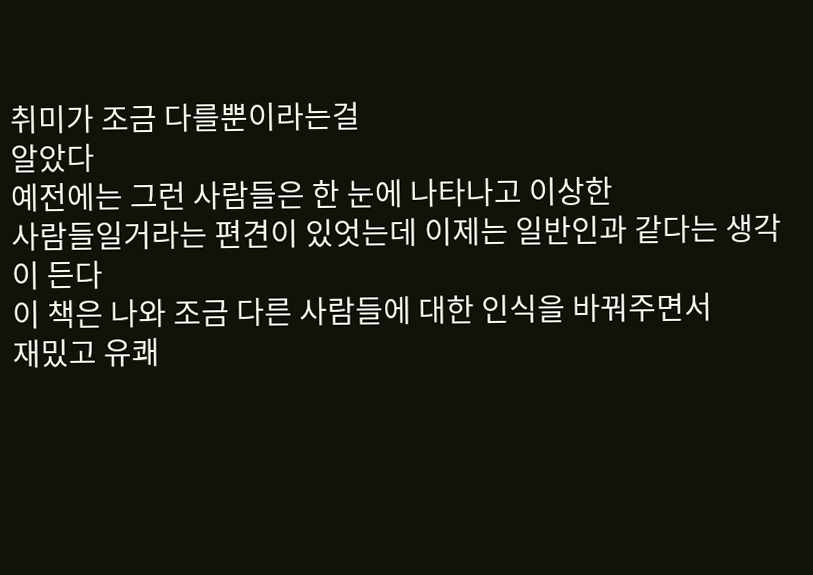취미가 조금 다를뿐이라는걸
알았다
예전에는 그런 사람들은 한 눈에 나타나고 이상한
사람들일거라는 편견이 있엇는데 이제는 일반인과 같다는 생각이 든다
이 책은 나와 조금 다른 사람들에 대한 인식을 바꿔주면서
재밌고 유쾌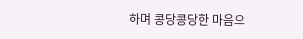하며 콩당콩당한 마음으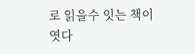로 읽을수 잇는 책이 엿다